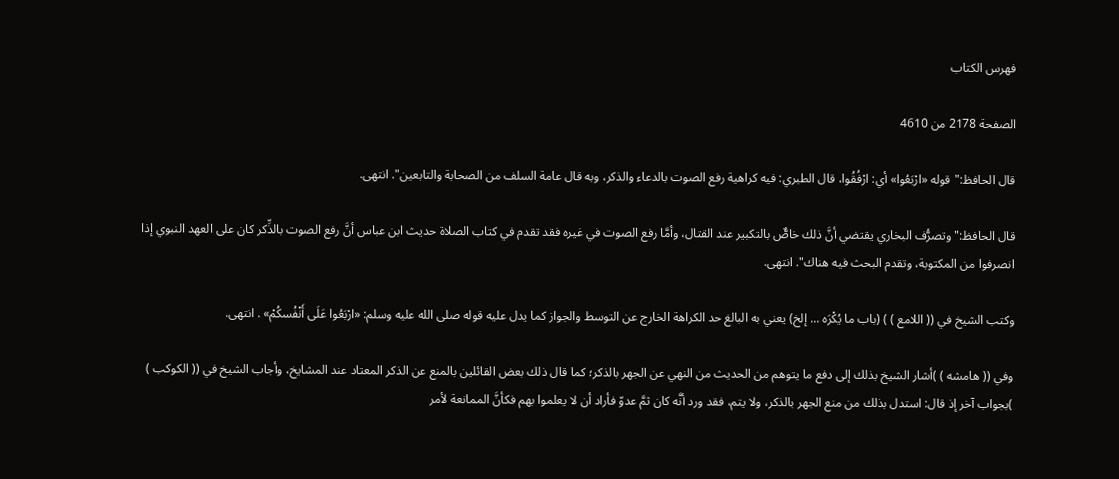فهرس الكتاب

الصفحة 2178 من 4610

قال الحافظ:"قوله «ارْبَعُوا» أي: ارْفُقُوا، قال الطبري: فيه كراهية رفع الصوت بالدعاء والذكر، وبه قال عامة السلف من الصحابة والتابعين". انتهى.

قال الحافظ:"وتصرُّف البخاري يقتضي أنَّ ذلك خاصٌّ بالتكبير عند القتال، وأمَّا رفع الصوت في غيره فقد تقدم في كتاب الصلاة حديث ابن عباس أنَّ رفع الصوت بالذِّكر كان على العهد النبوي إذا انصرفوا من المكتوبة، وتقدم البحث فيه هناك". انتهى.

وكتب الشيخ في (( اللامع ) ) (باب ما يُكْرَه ... إلخ) يعني به البالغ حد الكراهة الخارج عن التوسط والجواز كما يدل عليه قوله صلى الله عليه وسلم: «ارْبَعُوا عَلَى أَنْفُسكُمْ» . انتهى.

وفي (( هامشه ) )أشار الشيخ بذلك إلى دفع ما يتوهم من الحديث من النهي عن الجهر بالذكر؛ كما قال ذلك بعض القائلين بالمنع عن الذكر المعتاد عند المشايخ، وأجاب الشيخ في (( الكوكب ) )بجواب آخر إذ قال: استدل بذلك من منع الجهر بالذكر، ولا يتم، فقد ورد أنَّه كان ثمَّ عدوّ فأراد أن لا يعلموا بهم فكأنَّ الممانعة لأمر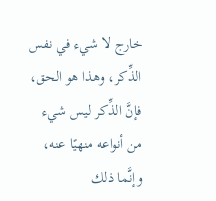خارج لا شيء في نفس الذِّكر، وهذا هو الحق، فإنَّ الذِّكر ليس شيء من أنواعه منهيًا عنه، وإنَّما ذلك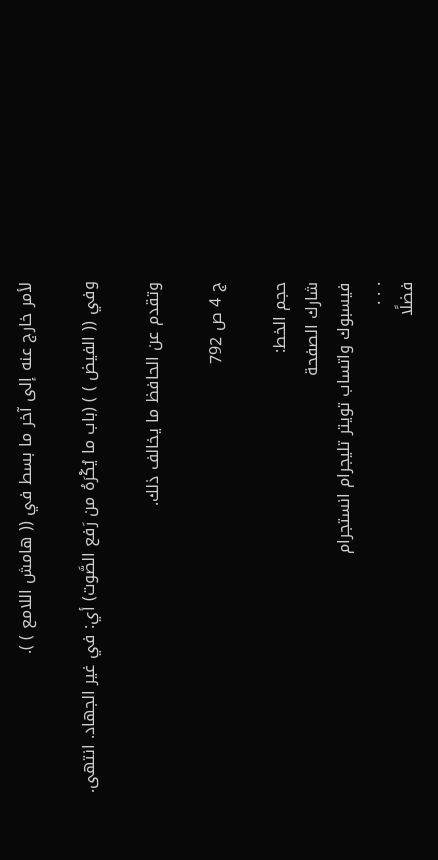لأمر خارج عنه إلى آخر ما بسط في (( هامش اللامع ) ).

وفي (( الفيض ) ) (باب ما يُكْرَهُ من رَفع الصَّوت) أي: في غير الجهاد. انتهى.

وتقدم عن الحافظ ما يخالف ذلك.

ج 4 ص 792

حجم الخط:
شارك الصفحة
فيسبوك واتساب تويتر تليجرام انستجرام
. . .
فضلًا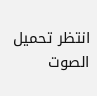انتظر تحميل الصوت